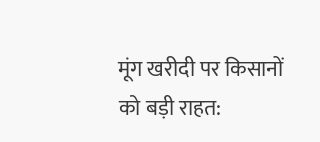मूंग खरीदी पर किसानों को बड़ी राहत: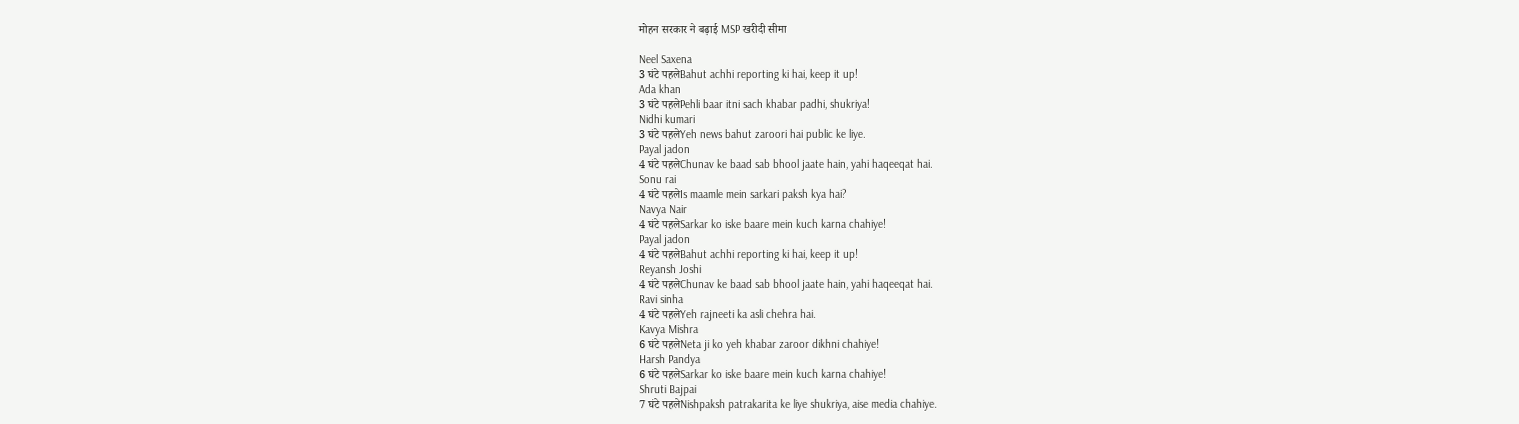मोहन सरकार ने बढ़ाई MSP खरीदी सीमा

Neel Saxena
3 घंटे पहलेBahut achhi reporting ki hai, keep it up!
Ada khan
3 घंटे पहलेPehli baar itni sach khabar padhi, shukriya!
Nidhi kumari
3 घंटे पहलेYeh news bahut zaroori hai public ke liye.
Payal jadon
4 घंटे पहलेChunav ke baad sab bhool jaate hain, yahi haqeeqat hai.
Sonu rai
4 घंटे पहलेIs maamle mein sarkari paksh kya hai?
Navya Nair
4 घंटे पहलेSarkar ko iske baare mein kuch karna chahiye!
Payal jadon
4 घंटे पहलेBahut achhi reporting ki hai, keep it up!
Reyansh Joshi
4 घंटे पहलेChunav ke baad sab bhool jaate hain, yahi haqeeqat hai.
Ravi sinha
4 घंटे पहलेYeh rajneeti ka asli chehra hai.
Kavya Mishra
6 घंटे पहलेNeta ji ko yeh khabar zaroor dikhni chahiye!
Harsh Pandya
6 घंटे पहलेSarkar ko iske baare mein kuch karna chahiye!
Shruti Bajpai
7 घंटे पहलेNishpaksh patrakarita ke liye shukriya, aise media chahiye.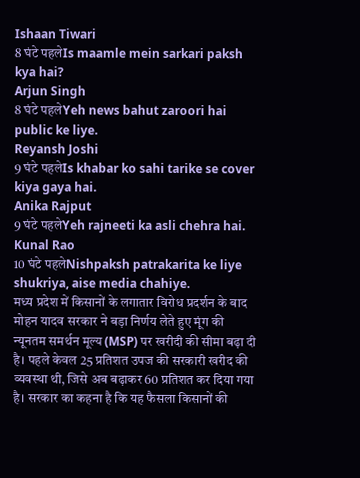Ishaan Tiwari
8 घंटे पहलेIs maamle mein sarkari paksh kya hai?
Arjun Singh
8 घंटे पहलेYeh news bahut zaroori hai public ke liye.
Reyansh Joshi
9 घंटे पहलेIs khabar ko sahi tarike se cover kiya gaya hai.
Anika Rajput
9 घंटे पहलेYeh rajneeti ka asli chehra hai.
Kunal Rao
10 घंटे पहलेNishpaksh patrakarita ke liye shukriya, aise media chahiye.
मध्य प्रदेश में किसानों के लगातार विरोध प्रदर्शन के बाद मोहन यादव सरकार ने बड़ा निर्णय लेते हुए मूंग की न्यूनतम समर्थन मूल्य (MSP) पर खरीदी की सीमा बढ़ा दी है। पहले केवल 25 प्रतिशत उपज की सरकारी खरीद की व्यवस्था थी, जिसे अब बढ़ाकर 60 प्रतिशत कर दिया गया है। सरकार का कहना है कि यह फैसला किसानों की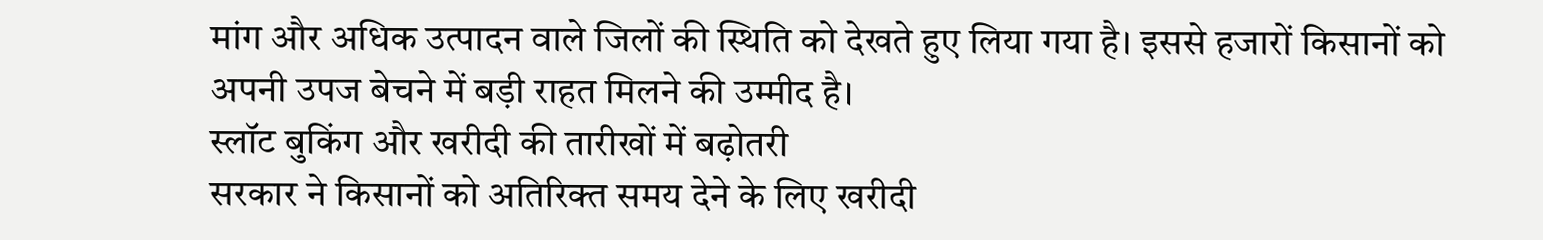मांग और अधिक उत्पादन वाले जिलों की स्थिति को देखते हुए लिया गया है। इससे हजारों किसानों को अपनी उपज बेचने में बड़ी राहत मिलने की उम्मीद है।
स्लॉट बुकिंग और खरीदी की तारीखों में बढ़ोतरी
सरकार ने किसानों को अतिरिक्त समय देने के लिए खरीदी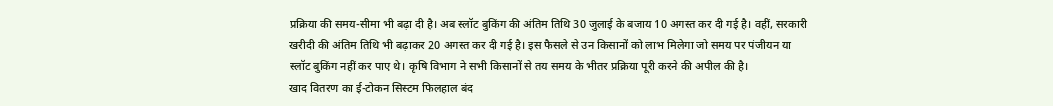प्रक्रिया की समय-सीमा भी बढ़ा दी है। अब स्लॉट बुकिंग की अंतिम तिथि 30 जुलाई के बजाय 10 अगस्त कर दी गई है। वहीं, सरकारी खरीदी की अंतिम तिथि भी बढ़ाकर 20 अगस्त कर दी गई है। इस फैसले से उन किसानों को लाभ मिलेगा जो समय पर पंजीयन या स्लॉट बुकिंग नहीं कर पाए थे। कृषि विभाग ने सभी किसानों से तय समय के भीतर प्रक्रिया पूरी करने की अपील की है।
खाद वितरण का ई-टोकन सिस्टम फिलहाल बंद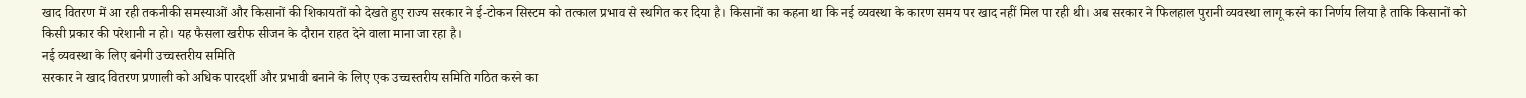खाद वितरण में आ रही तकनीकी समस्याओं और किसानों की शिकायतों को देखते हुए राज्य सरकार ने ई-टोकन सिस्टम को तत्काल प्रभाव से स्थगित कर दिया है। किसानों का कहना था कि नई व्यवस्था के कारण समय पर खाद नहीं मिल पा रही थी। अब सरकार ने फिलहाल पुरानी व्यवस्था लागू करने का निर्णय लिया है ताकि किसानों को किसी प्रकार की परेशानी न हो। यह फैसला खरीफ सीजन के दौरान राहत देने वाला माना जा रहा है।
नई व्यवस्था के लिए बनेगी उच्चस्तरीय समिति
सरकार ने खाद वितरण प्रणाली को अधिक पारदर्शी और प्रभावी बनाने के लिए एक उच्चस्तरीय समिति गठित करने का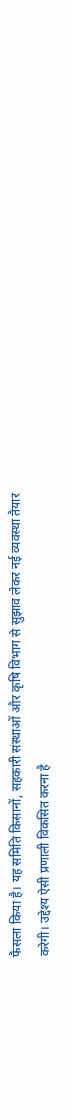फैसला किया है। यह समिति किसानों, सहकारी संस्थाओं और कृषि विभाग से सुझाव लेकर नई व्यवस्था तैयार करेगी। उद्देश्य ऐसी प्रणाली विकसित करना है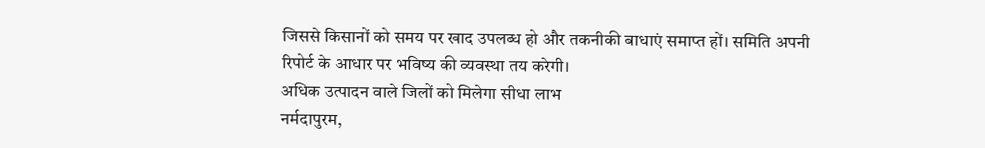जिससे किसानों को समय पर खाद उपलब्ध हो और तकनीकी बाधाएं समाप्त हों। समिति अपनी रिपोर्ट के आधार पर भविष्य की व्यवस्था तय करेगी।
अधिक उत्पादन वाले जिलों को मिलेगा सीधा लाभ
नर्मदापुरम,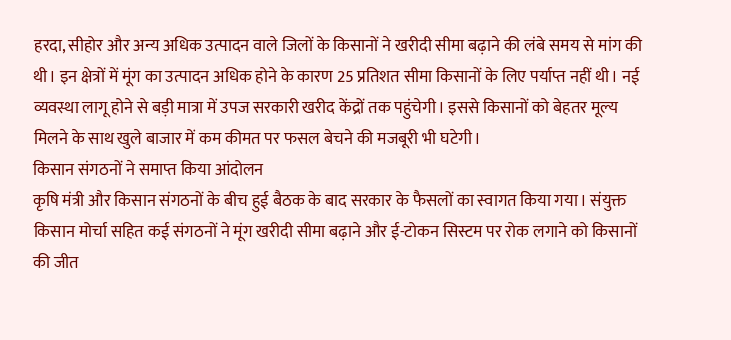हरदा, सीहोर और अन्य अधिक उत्पादन वाले जिलों के किसानों ने खरीदी सीमा बढ़ाने की लंबे समय से मांग की थी। इन क्षेत्रों में मूंग का उत्पादन अधिक होने के कारण 25 प्रतिशत सीमा किसानों के लिए पर्याप्त नहीं थी। नई व्यवस्था लागू होने से बड़ी मात्रा में उपज सरकारी खरीद केंद्रों तक पहुंचेगी। इससे किसानों को बेहतर मूल्य मिलने के साथ खुले बाजार में कम कीमत पर फसल बेचने की मजबूरी भी घटेगी।
किसान संगठनों ने समाप्त किया आंदोलन
कृषि मंत्री और किसान संगठनों के बीच हुई बैठक के बाद सरकार के फैसलों का स्वागत किया गया। संयुक्त किसान मोर्चा सहित कई संगठनों ने मूंग खरीदी सीमा बढ़ाने और ई-टोकन सिस्टम पर रोक लगाने को किसानों की जीत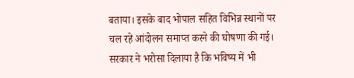बताया। इसके बाद भोपाल सहित विभिन्न स्थानों पर चल रहे आंदोलन समाप्त करने की घोषणा की गई। सरकार ने भरोसा दिलाया है कि भविष्य में भी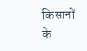किसानों के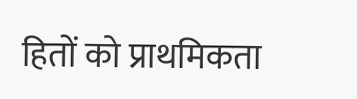हितों को प्राथमिकता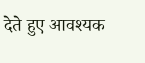देते हुए आवश्यक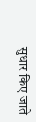सुधार किए जाते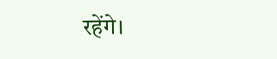रहेंगे।